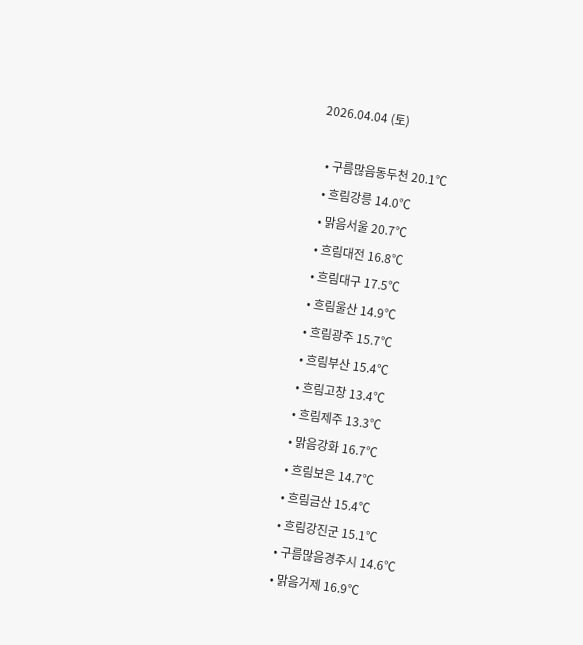2026.04.04 (토)

  • 구름많음동두천 20.1℃
  • 흐림강릉 14.0℃
  • 맑음서울 20.7℃
  • 흐림대전 16.8℃
  • 흐림대구 17.5℃
  • 흐림울산 14.9℃
  • 흐림광주 15.7℃
  • 흐림부산 15.4℃
  • 흐림고창 13.4℃
  • 흐림제주 13.3℃
  • 맑음강화 16.7℃
  • 흐림보은 14.7℃
  • 흐림금산 15.4℃
  • 흐림강진군 15.1℃
  • 구름많음경주시 14.6℃
  • 맑음거제 16.9℃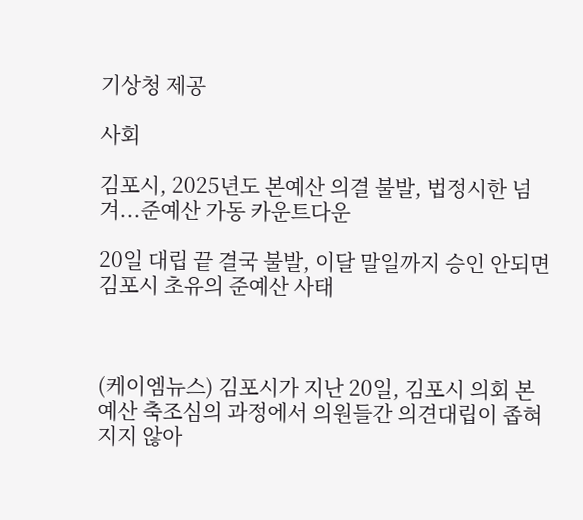기상청 제공

사회

김포시, 2025년도 본예산 의결 불발, 법정시한 넘겨...준예산 가동 카운트다운

20일 대립 끝 결국 불발, 이달 말일까지 승인 안되면 김포시 초유의 준예산 사태



(케이엠뉴스) 김포시가 지난 20일, 김포시 의회 본예산 축조심의 과정에서 의원들간 의견대립이 좁혀지지 않아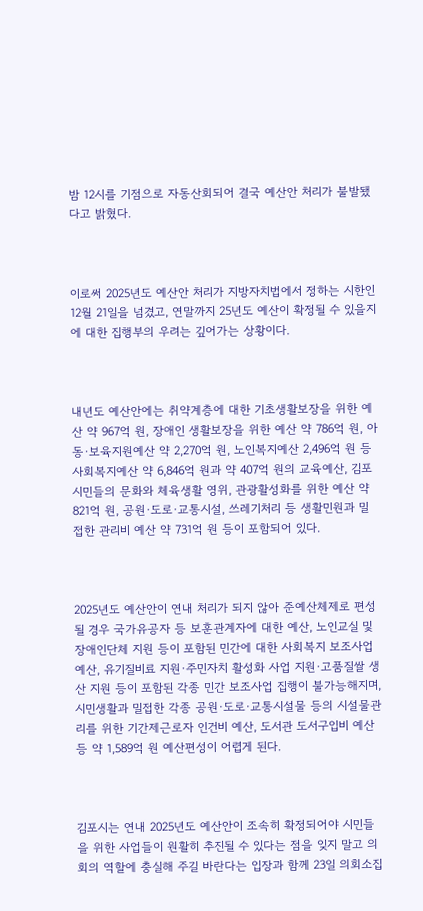밤 12시를 기점으로 자동산회되어 결국 예산안 처리가 불발됐다고 밝혔다.



이로써 2025년도 예산안 처리가 지방자치법에서 정하는 시한인 12월 21일을 넘겼고, 연말까지 25년도 예산이 확정될 수 있을지에 대한 집행부의 우려는 깊어가는 상황이다.



내년도 예산안에는 취약계층에 대한 기초생활보장을 위한 예산 약 967억 원, 장애인 생활보장을 위한 예산 약 786억 원, 아동·보육지원예산 약 2,270억 원, 노인복지예산 2,496억 원 등 사회복지예산 약 6,846억 원과 약 407억 원의 교육예산, 김포시민들의 문화와 체육생활 영위, 관광활성화를 위한 예산 약 821억 원, 공원·도로·교통시설, 쓰레기처리 등 생활민원과 밀접한 관리비 예산 약 731억 원 등이 포함되어 있다.



2025년도 예산안이 연내 처리가 되지 않아 준예산체제로 편성될 경우 국가유공자 등 보훈관계자에 대한 예산, 노인교실 및 장애인단체 지원 등이 포함된 민간에 대한 사회복지 보조사업 예산, 유기질비료 지원·주민자치 활성화 사업 지원·고품질쌀 생산 지원 등이 포함된 각종 민간 보조사업 집행이 불가능해지며, 시민생활과 밀접한 각종 공원·도로·교통시설물 등의 시설물관리를 위한 기간제근로자 인건비 예산, 도서관 도서구입비 예산 등 약 1,589억 원 예산편성이 어렵게 된다.



김포시는 연내 2025년도 예산안이 조속히 확정되어야 시민들을 위한 사업들이 원활히 추진될 수 있다는 점을 잊지 말고 의회의 역할에 충실해 주길 바란다는 입장과 함께 23일 의회소집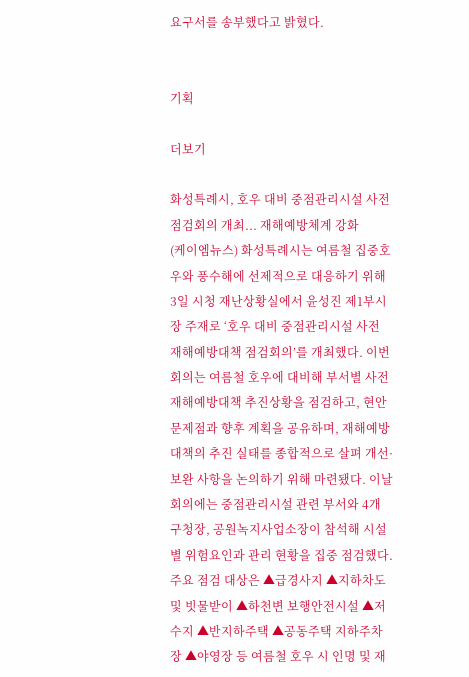요구서를 송부했다고 밝혔다.


기획

더보기

화성특례시, 호우 대비 중점관리시설 사전 점검회의 개최... 재해예방체계 강화
(케이엠뉴스) 화성특례시는 여름철 집중호우와 풍수해에 선제적으로 대응하기 위해 3일 시청 재난상황실에서 윤성진 제1부시장 주재로 ‘호우 대비 중점관리시설 사전 재해예방대책 점검회의’를 개최했다. 이번 회의는 여름철 호우에 대비해 부서별 사전 재해예방대책 추진상황을 점검하고, 현안 문제점과 향후 계획을 공유하며, 재해예방대책의 추진 실태를 종합적으로 살펴 개선·보완 사항을 논의하기 위해 마련됐다. 이날 회의에는 중점관리시설 관련 부서와 4개 구청장, 공원녹지사업소장이 참석해 시설별 위험요인과 관리 현황을 집중 점검했다. 주요 점검 대상은 ▲급경사지 ▲지하차도 및 빗물받이 ▲하천변 보행안전시설 ▲저수지 ▲반지하주택 ▲공동주택 지하주차장 ▲야영장 등 여름철 호우 시 인명 및 재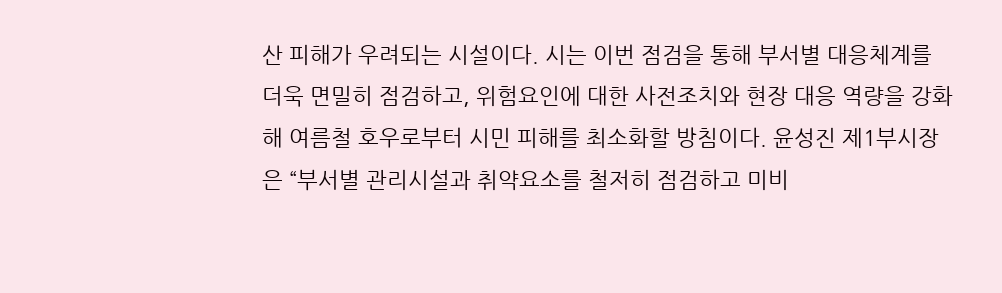산 피해가 우려되는 시설이다. 시는 이번 점검을 통해 부서별 대응체계를 더욱 면밀히 점검하고, 위험요인에 대한 사전조치와 현장 대응 역량을 강화해 여름철 호우로부터 시민 피해를 최소화할 방침이다. 윤성진 제1부시장은 “부서별 관리시설과 취약요소를 철저히 점검하고 미비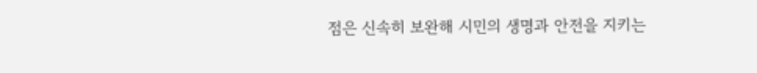점은 신속히 보완해 시민의 생명과 안전을 지키는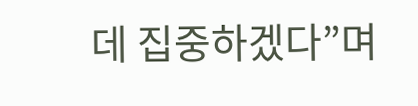데 집중하겠다”며